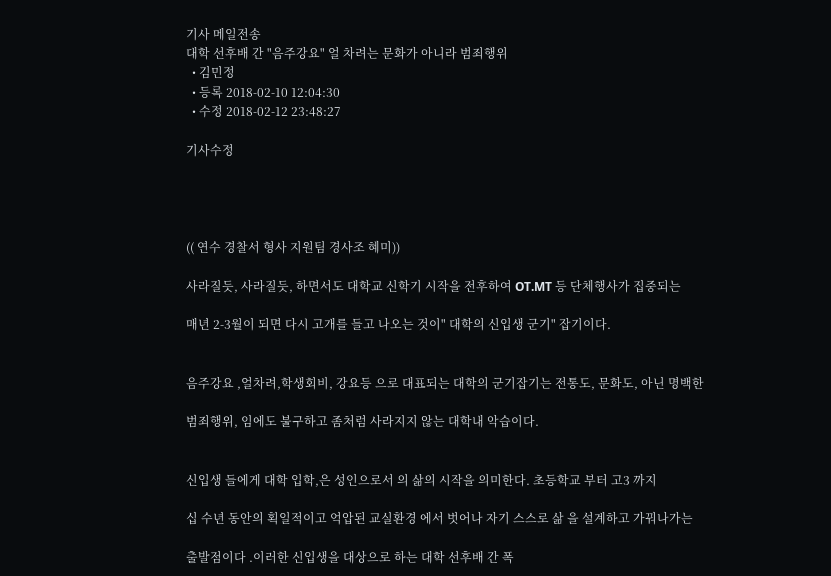기사 메일전송
대학 선후배 간 "음주강요" 얼 차려는 문화가 아니라 범죄행위
  • 김민정
  • 등록 2018-02-10 12:04:30
  • 수정 2018-02-12 23:48:27

기사수정




(( 연수 경찰서 형사 지원팀 경사조 혜미))

사라질듯, 사라질듯, 하면서도 대학교 신학기 시작을 전후하여 OT.MT 등 단체행사가 집중되는

매년 2-3월이 되면 다시 고개를 들고 나오는 것이" 대학의 신입생 군기" 잡기이다.


음주강요 ,얼차려,학생회비, 강요등 으로 대표되는 대학의 군기잡기는 전통도, 문화도, 아닌 명백한

범죄행위, 임에도 불구하고 좀처럼 사라지지 않는 대학내 악습이다.


신입생 들에게 대학 입학,은 성인으로서 의 삶의 시작을 의미한다. 초등학교 부터 고3 까지

십 수년 동안의 획일적이고 억압된 교실환경 에서 벗어나 자기 스스로 삶 을 설계하고 가꿔나가는

출발점이다 .이러한 신입생을 대상으로 하는 대학 선후배 간 폭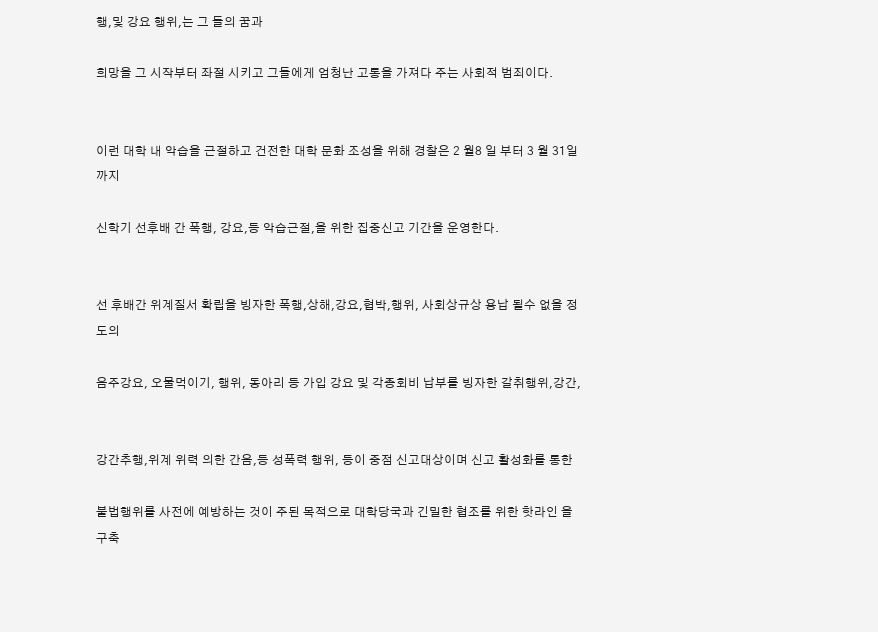행,및 강요 행위,는 그 들의 꿈과

희망을 그 시작부터 좌절 시키고 그들에게 엄청난 고통을 가져다 주는 사회적 범죄이다.


이런 대학 내 악습을 근절하고 건전한 대학 문화 조성을 위해 경찰은 2 월8 일 부터 3 월 31일 까지

신학기 선후배 간 폭행, 강요,등 악습근절,을 위한 집중신고 기간을 운영한다.


선 후배간 위계질서 확립을 빙자한 폭행,상해,강요,협박,행위, 사회상규상 용납 될수 없을 정도의

음주강요, 오물먹이기, 행위, 동아리 등 가입 강요 및 각종회비 납부를 빙자한 갈취행위,강간,


강간추행,위계 위력 의한 간음,등 성폭력 행위, 등이 중점 신고대상이며 신고 활성화를 통한

불법행위를 사전에 예방하는 것이 주된 목적으로 대학당국과 긴밀한 협조를 위한 핫라인 을 구축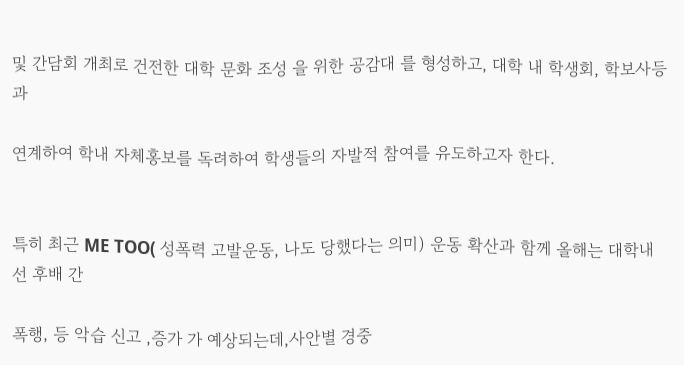및 간담회 개최로 건전한 대학 문화 조성 을 위한 공감대 를 형성하고, 대학 내 학생회, 학보사등과

연계하여 학내 자체홍보를 독려하여 학생들의 자발적 참여를 유도하고자 한다.


특히 최근 ME TOO( 성폭력 고발운동, 나도 당했다는 의미) 운동 확산과 함께 올해는 대학내 선 후배 간

폭행, 등 악습 신고 ,증가 가 예상되는데,사안별 경중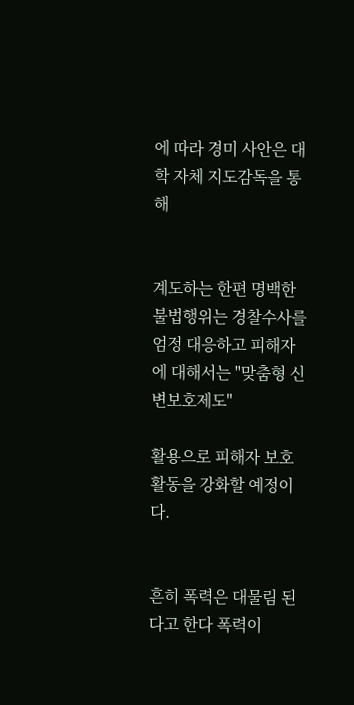에 따라 경미 사안은 대학 자체 지도감독을 통해


계도하는 한편 명백한 불법행위는 경찰수사를 엄정 대응하고 피해자에 대해서는 "맞춤형 신변보호제도"

활용으로 피해자 보호활동을 강화할 예정이다.


흔히 폭력은 대물림 된다고 한다 폭력이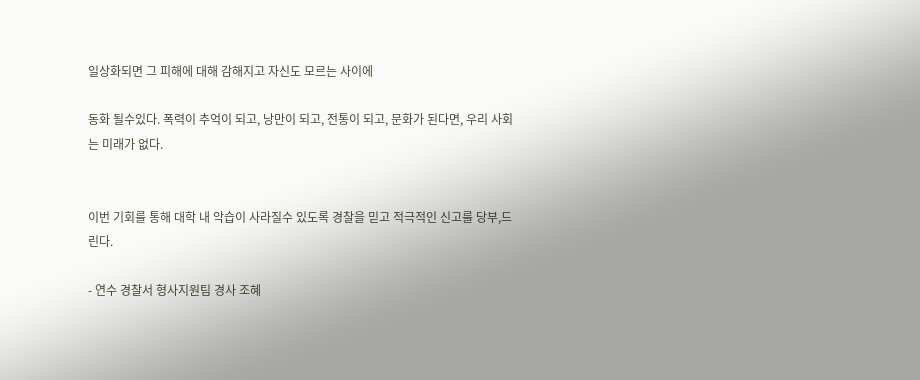일상화되면 그 피해에 대해 감해지고 자신도 모르는 사이에

동화 될수있다. 폭력이 추억이 되고, 낭만이 되고, 전통이 되고, 문화가 된다면, 우리 사회는 미래가 없다.


이번 기회를 통해 대학 내 악습이 사라질수 있도록 경찰을 믿고 적극적인 신고를 당부,드린다.

- 연수 경찰서 형사지원팀 경사 조혜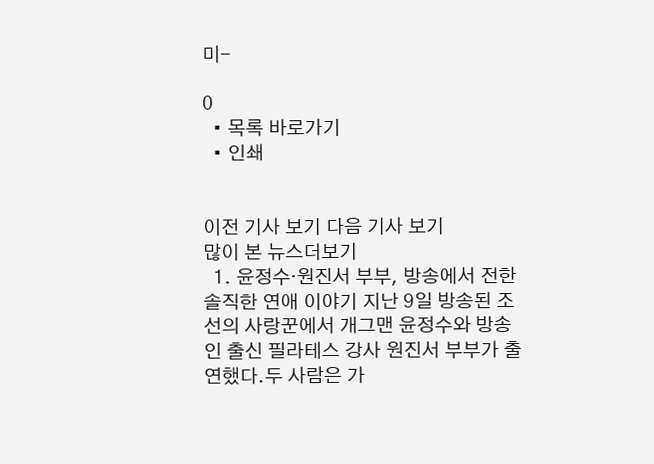미-

0
  • 목록 바로가기
  • 인쇄


이전 기사 보기 다음 기사 보기
많이 본 뉴스더보기
  1. 윤정수·원진서 부부, 방송에서 전한 솔직한 연애 이야기 지난 9일 방송된 조선의 사랑꾼에서 개그맨 윤정수와 방송인 출신 필라테스 강사 원진서 부부가 출연했다.두 사람은 가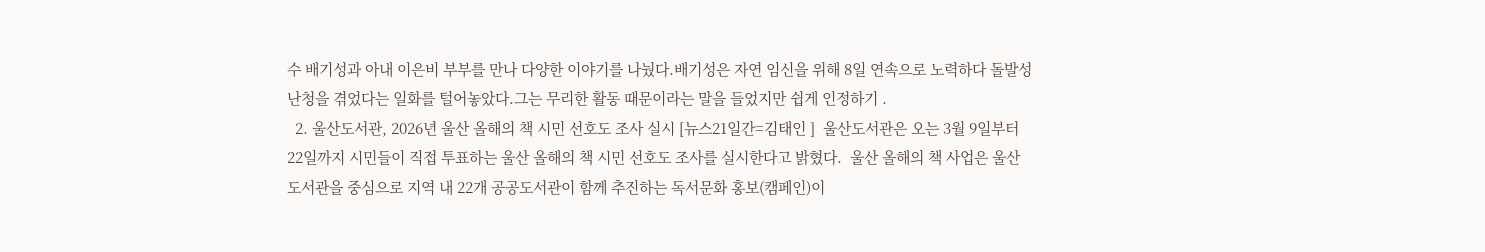수 배기성과 아내 이은비 부부를 만나 다양한 이야기를 나눴다.배기성은 자연 임신을 위해 8일 연속으로 노력하다 돌발성 난청을 겪었다는 일화를 털어놓았다.그는 무리한 활동 때문이라는 말을 들었지만 쉽게 인정하기 .
  2. 울산도서관, 2026년 울산 올해의 책 시민 선호도 조사 실시 [뉴스21일간=김태인 ]  울산도서관은 오는 3월 9일부터 22일까지 시민들이 직접 투표하는 울산 올해의 책 시민 선호도 조사를 실시한다고 밝혔다.  울산 올해의 책 사업은 울산도서관을 중심으로 지역 내 22개 공공도서관이 함께 추진하는 독서문화 홍보(캠페인)이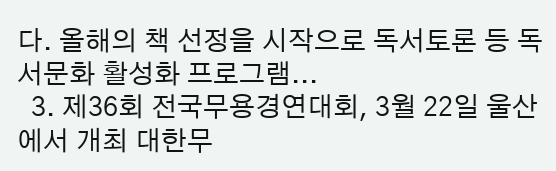다. 올해의 책 선정을 시작으로 독서토론 등 독서문화 활성화 프로그램...
  3. 제36회 전국무용경연대회, 3월 22일 울산에서 개최 대한무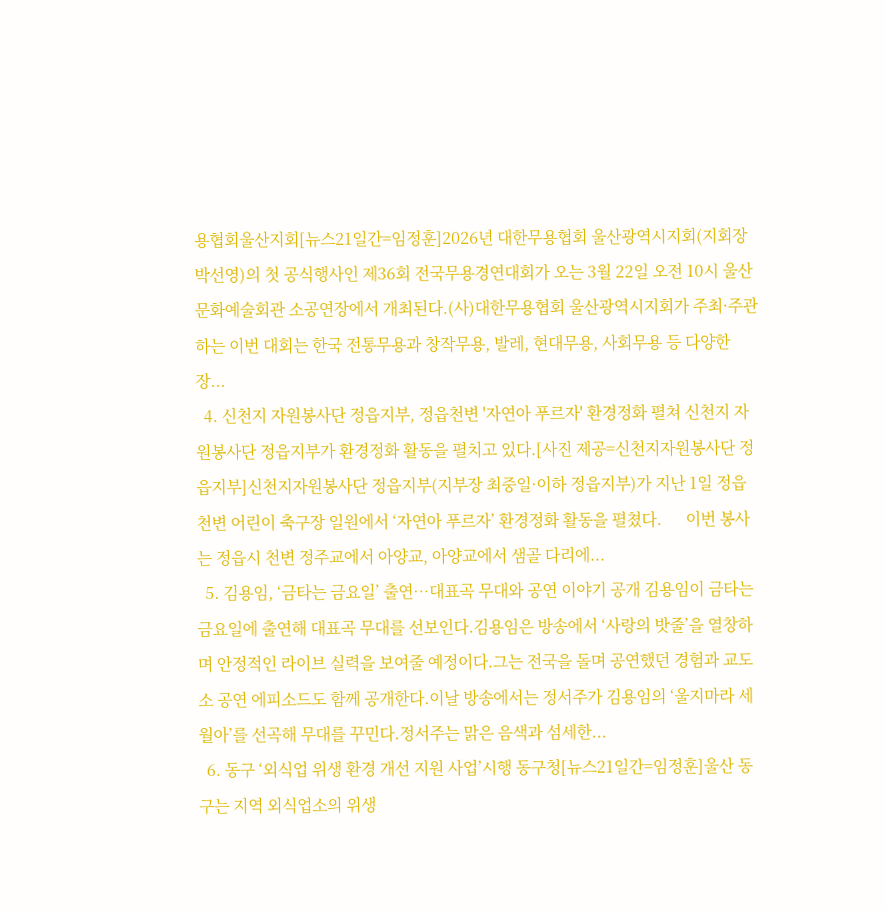용협회울산지회[뉴스21일간=임정훈]2026년 대한무용협회 울산광역시지회(지회장 박선영)의 첫 공식행사인 제36회 전국무용경연대회가 오는 3월 22일 오전 10시 울산문화예술회관 소공연장에서 개최된다.(사)대한무용협회 울산광역시지회가 주최·주관하는 이번 대회는 한국 전통무용과 창작무용, 발레, 현대무용, 사회무용 등 다양한 장...
  4. 신천지 자원봉사단 정읍지부, 정읍천변 '자연아 푸르자' 환경정화 펼쳐 신천지 자원봉사단 정읍지부가 환경정화 활동을 펼치고 있다.[사진 제공=신천지자원봉사단 정읍지부]신천지자원봉사단 정읍지부(지부장 최중일·이하 정읍지부)가 지난 1일 정읍 천변 어린이 축구장 일원에서 ‘자연아 푸르자’ 환경정화 활동을 펼쳤다.      이번 봉사는 정읍시 천변 정주교에서 아양교, 아양교에서 샘골 다리에...
  5. 김용임, ‘금타는 금요일’ 출연…대표곡 무대와 공연 이야기 공개 김용임이 금타는 금요일에 출연해 대표곡 무대를 선보인다.김용임은 방송에서 ‘사랑의 밧줄’을 열창하며 안정적인 라이브 실력을 보여줄 예정이다.그는 전국을 돌며 공연했던 경험과 교도소 공연 에피소드도 함께 공개한다.이날 방송에서는 정서주가 김용임의 ‘울지마라 세월아’를 선곡해 무대를 꾸민다.정서주는 맑은 음색과 섬세한...
  6. 동구 ‘외식업 위생 환경 개선 지원 사업’시행 동구청[뉴스21일간=임정훈]울산 동구는 지역 외식업소의 위생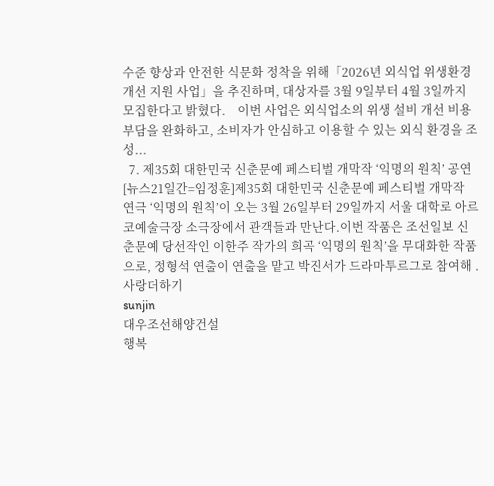수준 향상과 안전한 식문화 정착을 위해「2026년 외식업 위생환경개선 지원 사업」을 추진하며, 대상자를 3월 9일부터 4월 3일까지 모집한다고 밝혔다.    이번 사업은 외식업소의 위생 설비 개선 비용 부담을 완화하고, 소비자가 안심하고 이용할 수 있는 외식 환경을 조성...
  7. 제35회 대한민국 신춘문예 페스티벌 개막작 ‘익명의 원칙’ 공연 [뉴스21일간=임정훈]제35회 대한민국 신춘문예 페스티벌 개막작 연극 ‘익명의 원칙’이 오는 3월 26일부터 29일까지 서울 대학로 아르코예술극장 소극장에서 관객들과 만난다.이번 작품은 조선일보 신춘문예 당선작인 이한주 작가의 희곡 ‘익명의 원칙’을 무대화한 작품으로, 정형석 연출이 연출을 맡고 박진서가 드라마투르그로 참여해 .
사랑더하기
sunjin
대우조선해양건설
행복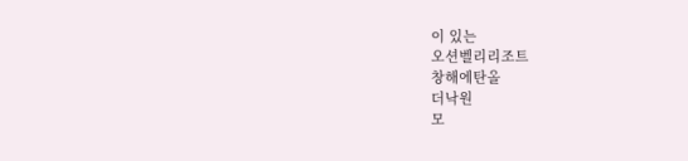이 있는
오션벨리리조트
창해에탄올
더낙원
모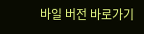바일 버전 바로가기